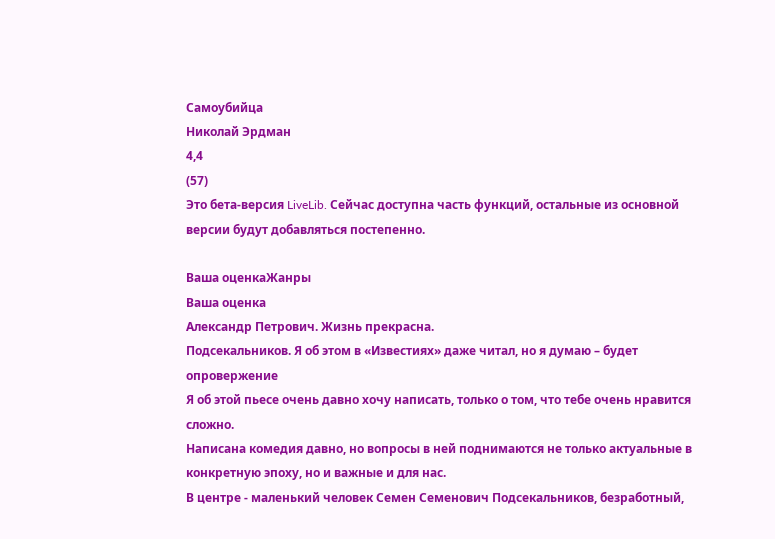Самоубийца
Николай Эрдман
4,4
(57)
Это бета-версия LiveLib. Сейчас доступна часть функций, остальные из основной версии будут добавляться постепенно.

Ваша оценкаЖанры
Ваша оценка
Александр Петрович. Жизнь прекрасна.
Подсекальников. Я об этом в «Известиях» даже читал, но я думаю – будет опровержение
Я об этой пьесе очень давно хочу написать, только о том, что тебе очень нравится сложно.
Написана комедия давно, но вопросы в ней поднимаются не только актуальные в конкретную эпоху, но и важные и для нас.
В центре - маленький человек Семен Семенович Подсекальников, безработный,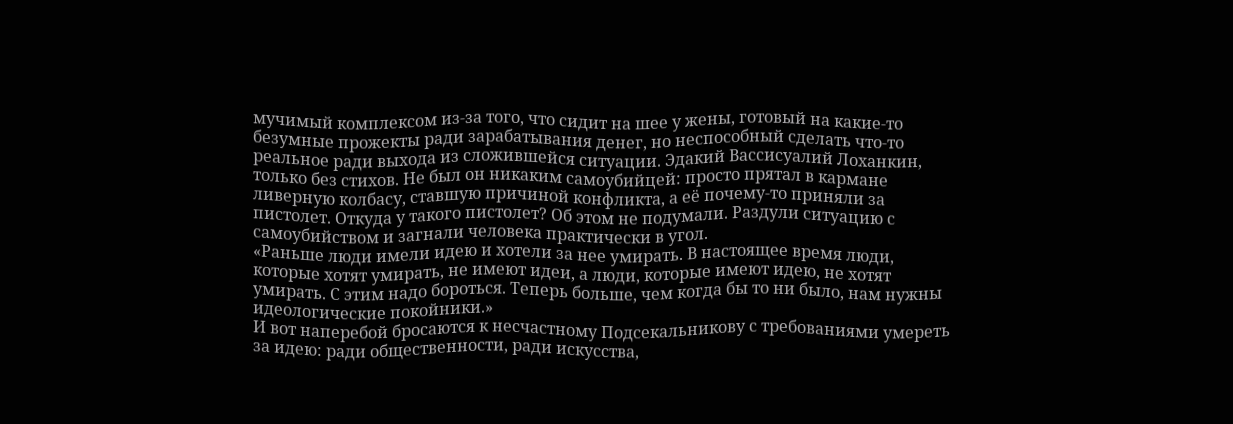мучимый комплексом из-за того, что сидит на шее у жены, готовый на какие-то безумные прожекты ради зарабатывания денег, но неспособный сделать что-то реальное ради выхода из сложившейся ситуации. Эдакий Вассисуалий Лоханкин, только без стихов. Не был он никаким самоубийцей: просто прятал в кармане ливерную колбасу, ставшую причиной конфликта, а её почему-то приняли за пистолет. Откуда у такого пистолет? Об этом не подумали. Раздули ситуацию с самоубийством и загнали человека практически в угол.
«Раньше люди имели идею и хотели за нее умирать. В настоящее время люди, которые хотят умирать, не имеют идеи, а люди, которые имеют идею, не хотят умирать. С этим надо бороться. Теперь больше, чем когда бы то ни было, нам нужны идеологические покойники.»
И вот наперебой бросаются к несчастному Подсекальникову с требованиями умереть за идею: ради общественности, ради искусства,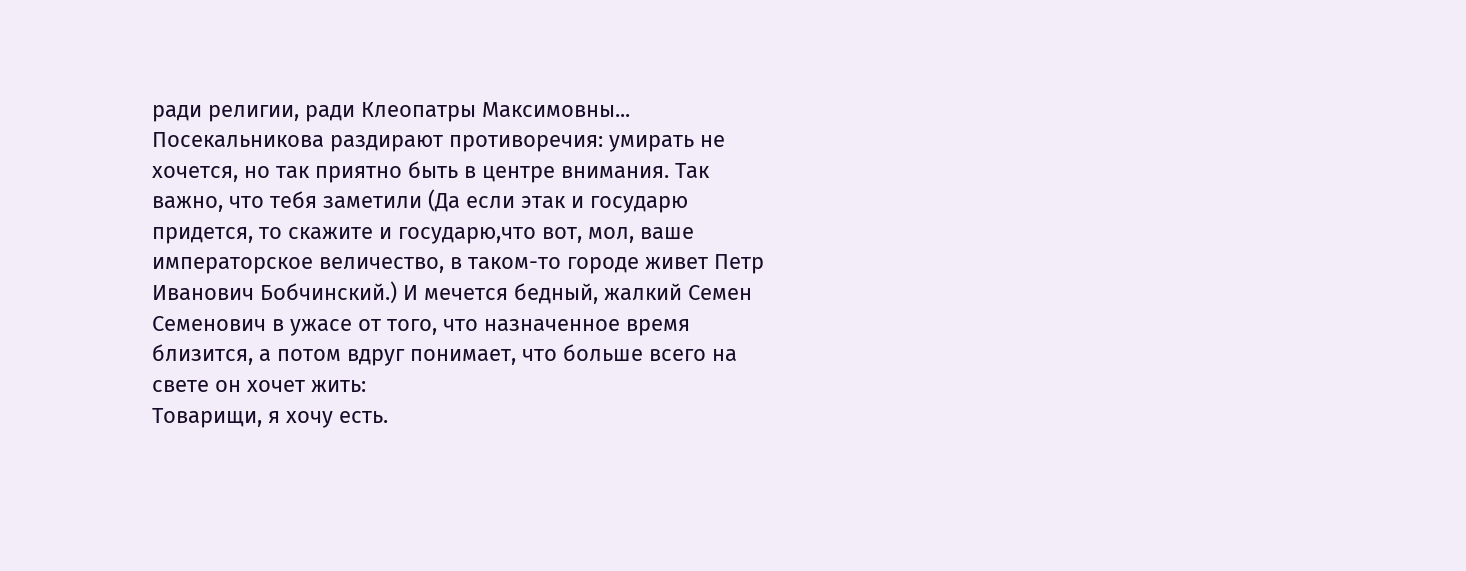ради религии, ради Клеопатры Максимовны... Посекальникова раздирают противоречия: умирать не хочется, но так приятно быть в центре внимания. Так важно, что тебя заметили (Да если этак и государю придется, то скажите и государю,что вот, мол, ваше императорское величество, в таком-то городе живет Петр Иванович Бобчинский.) И мечется бедный, жалкий Семен Семенович в ужасе от того, что назначенное время близится, а потом вдруг понимает, что больше всего на свете он хочет жить:
Товарищи, я хочу есть.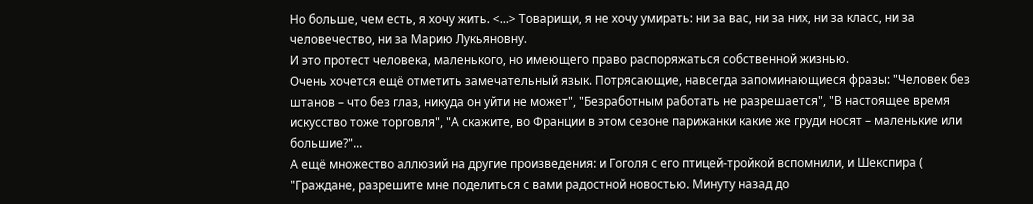Но больше, чем есть, я хочу жить. <...> Товарищи, я не хочу умирать: ни за вас, ни за них, ни за класс, ни за человечество, ни за Марию Лукьяновну.
И это протест человека, маленького, но имеющего право распоряжаться собственной жизнью.
Очень хочется ещё отметить замечательный язык. Потрясающие, навсегда запоминающиеся фразы: "Человек без штанов – что без глаз, никуда он уйти не может", "Безработным работать не разрешается", "В настоящее время искусство тоже торговля", "А скажите, во Франции в этом сезоне парижанки какие же груди носят – маленькие или большие?"...
А ещё множество аллюзий на другие произведения: и Гоголя с его птицей-тройкой вспомнили, и Шекспира ( "Граждане, разрешите мне поделиться с вами радостной новостью. Минуту назад до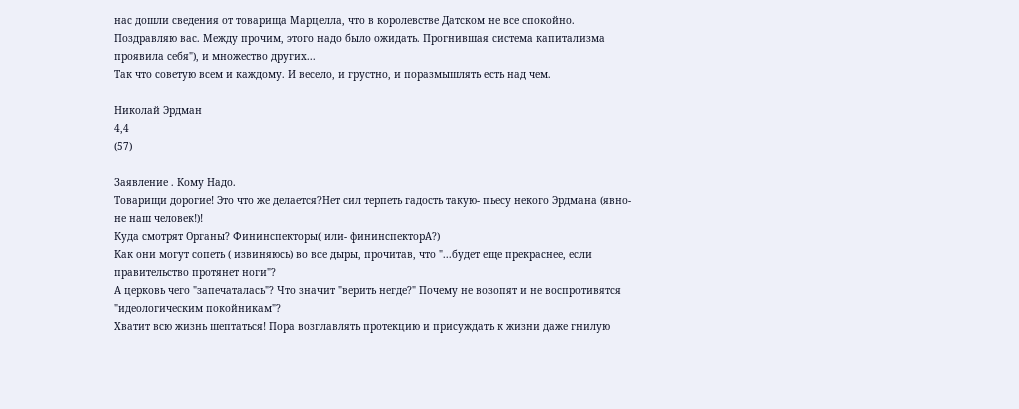нас дошли сведения от товарища Марцелла, что в королевстве Датском не все спокойно. Поздравляю вас. Между прочим, этого надо было ожидать. Прогнившая система капитализма проявила себя"), и множество других...
Так что советую всем и каждому. И весело, и грустно, и поразмышлять есть над чем.

Николай Эрдман
4,4
(57)

Заявление . Кому Надо.
Товарищи дорогие! Это что же делается?Нет сил терпеть гадость такую- пьесу некого Эрдмана (явно- не наш человек!)!
Куда смотрят Органы? Фининспекторы( или- фининспекторА?)
Как они могут сопеть ( извиняюсь) во все дыры, прочитав, что "...будет еще прекраснее, если правительство протянет ноги"?
А церковь чего "запечаталась"? Что значит "верить негде?" Почему не возопят и не воспротивятся "идеологическим покойникам"?
Хватит всю жизнь шептаться! Пора возглавлять протекцию и присуждать к жизни даже гнилую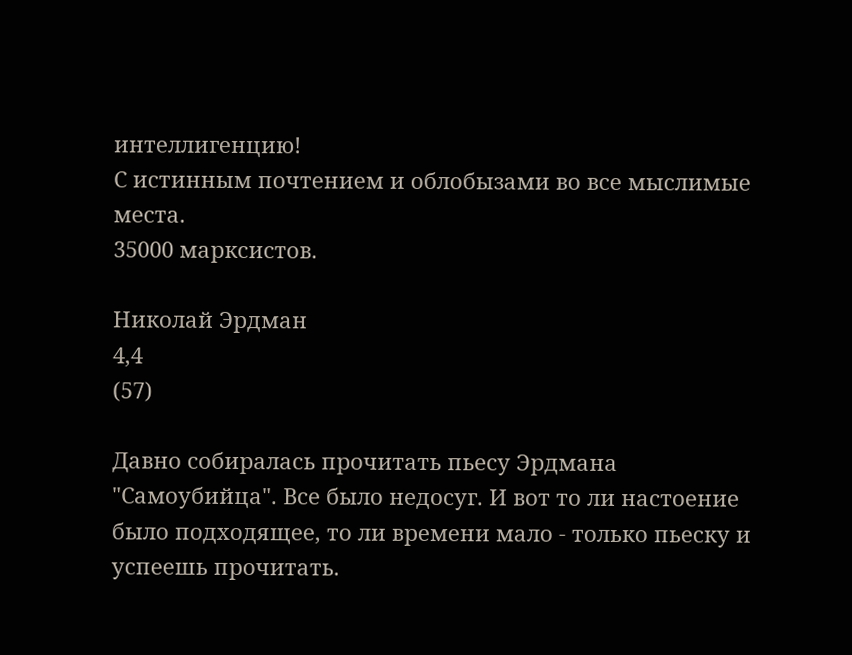интеллигенцию!
С истинным почтением и облобызами во все мыслимые места.
35000 марксистов.

Николай Эрдман
4,4
(57)

Давно собиралась прочитать пьесу Эрдмана "Самоубийца". Все было недосуг. И вот то ли настоение было подходящее, то ли времени мало - только пьеску и успеешь прочитать.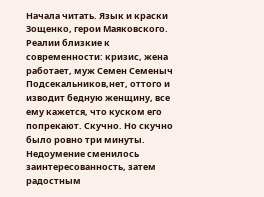Начала читать. Язык и краски Зощенко, герои Маяковского. Реалии близкие к современности: кризис, жена работает, муж Семен Семеныч Подсекальников,нет, оттого и изводит бедную женщину, все ему кажется, что куском его попрекают. Скучно. Но скучно было ровно три минуты.
Недоумение сменилось заинтересованность, затем радостным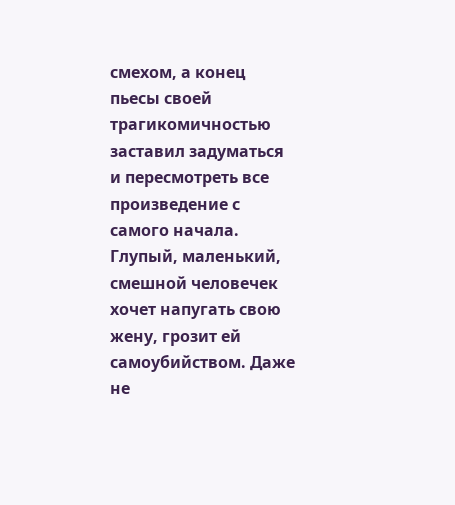смехом, а конец пьесы своей трагикомичностью заставил задуматься и пересмотреть все произведение с самого начала.
Глупый, маленький, смешной человечек хочет напугать свою жену, грозит ей самоубийством. Даже не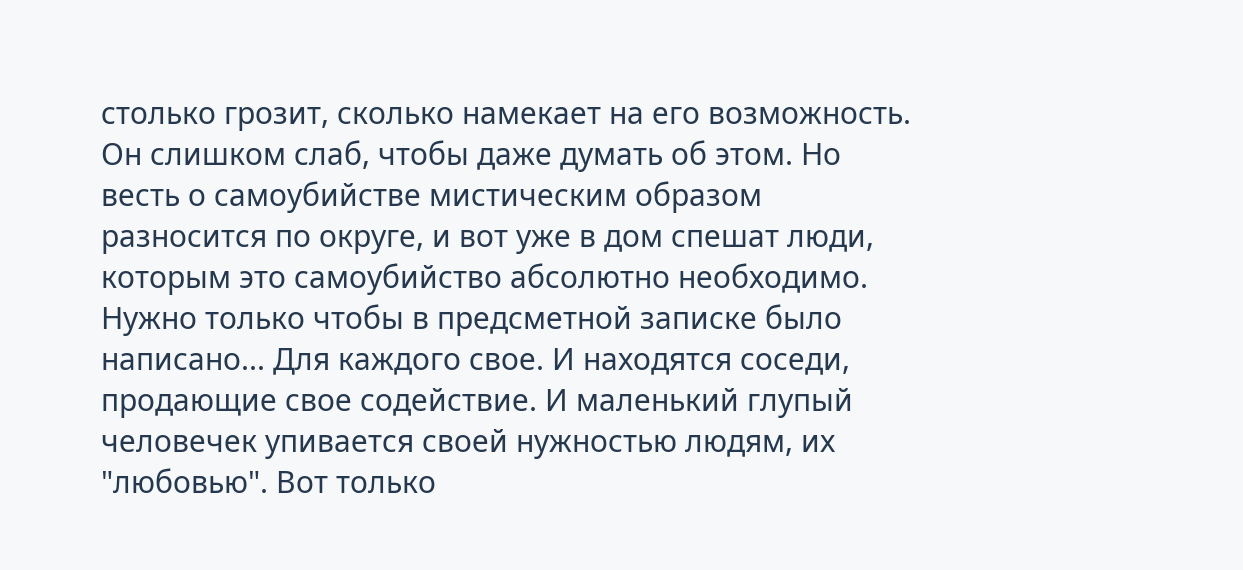столько грозит, сколько намекает на его возможность. Он слишком слаб, чтобы даже думать об этом. Но весть о самоубийстве мистическим образом разносится по округе, и вот уже в дом спешат люди, которым это самоубийство абсолютно необходимо. Нужно только чтобы в предсметной записке было написано... Для каждого свое. И находятся соседи, продающие свое содействие. И маленький глупый человечек упивается своей нужностью людям, их "любовью". Вот только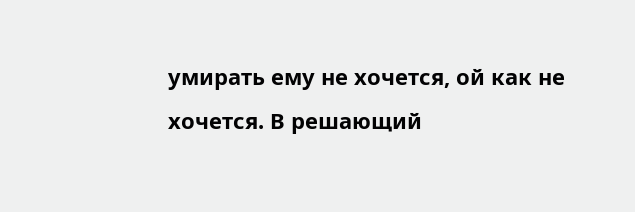умирать ему не хочется, ой как не хочется. В решающий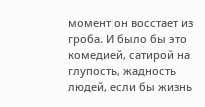момент он восстает из гроба. И было бы это комедией, сатирой на глупость, жадность людей, если бы жизнь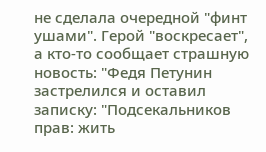не сделала очередной "финт ушами". Герой "воскресает", а кто-то сообщает страшную новость: "Федя Петунин застрелился и оставил записку: "Подсекальников прав: жить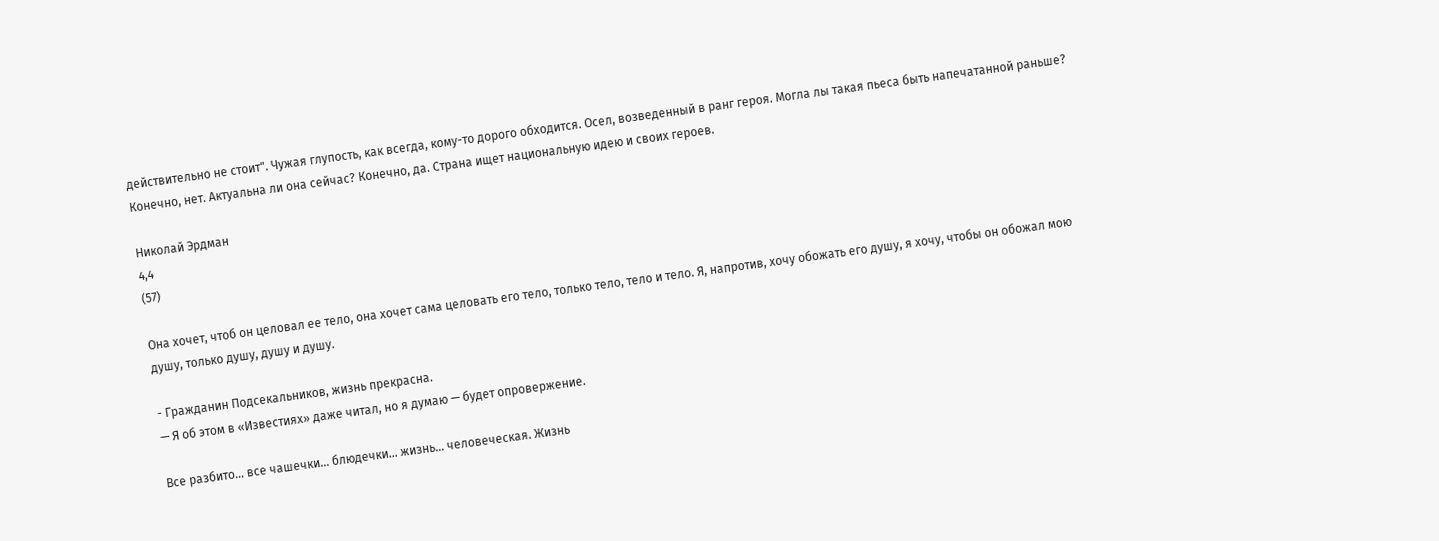действительно не стоит". Чужая глупость, как всегда, кому-то дорого обходится. Осел, возведенный в ранг героя. Могла лы такая пьеса быть напечатанной раньше? Конечно, нет. Актуальна ли она сейчас? Конечно, да. Страна ищет национальную идею и своих героев.

Николай Эрдман
4,4
(57)

Она хочет, чтоб он целовал ее тело, она хочет сама целовать его тело, только тело, тело и тело. Я, напротив, хочу обожать его душу, я хочу, чтобы он обожал мою душу, только душу, душу и душу.

- Гражданин Подсекальников, жизнь прекрасна.
— Я об этом в «Известиях» даже читал, но я думаю — будет опровержение.

Все разбито… все чашечки… блюдечки… жизнь… человеческая. Жизнь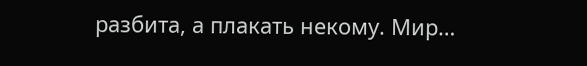разбита, а плакать некому. Мир…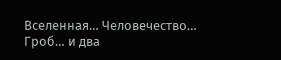Вселенная… Человечество… Гроб… и два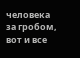человека за гробом, вот и все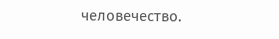человечество.